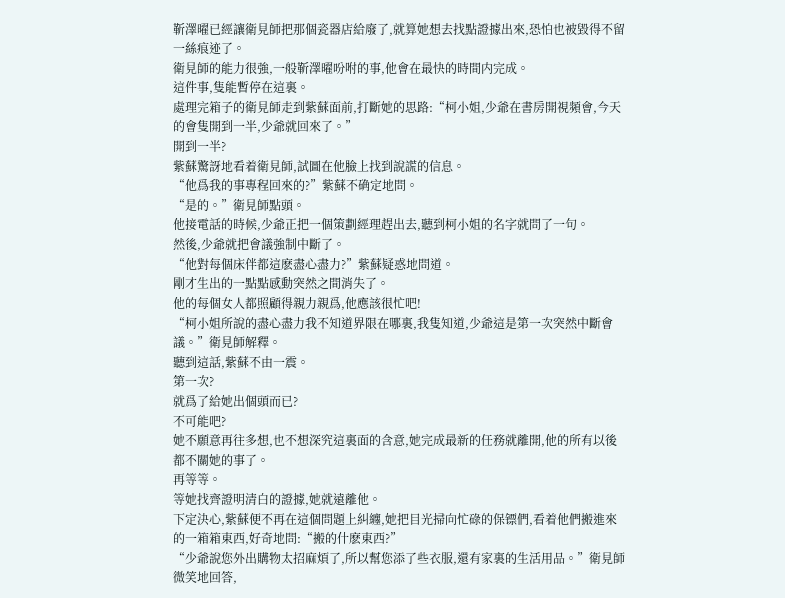靳澤曜已經讓衛見師把那個瓷器店給廢了,就算她想去找點證據出來,恐怕也被毀得不留一絲痕迹了。
衛見師的能力很強,一般靳澤曜吩咐的事,他會在最快的時間内完成。
這件事,隻能暫停在這裏。
處理完箱子的衛見師走到紫蘇面前,打斷她的思路:“柯小姐,少爺在書房開視頻會,今天的會隻開到一半,少爺就回來了。”
開到一半?
紫蘇驚訝地看着衛見師,試圖在他臉上找到說謊的信息。
“他爲我的事專程回來的?”紫蘇不确定地問。
“是的。”衛見師點頭。
他接電話的時候,少爺正把一個策劃經理趕出去,聽到柯小姐的名字就問了一句。
然後,少爺就把會議強制中斷了。
“他對每個床伴都這麽盡心盡力?”紫蘇疑惑地問道。
剛才生出的一點點感動突然之間消失了。
他的每個女人都照顧得親力親爲,他應該很忙吧!
“柯小姐所說的盡心盡力我不知道界限在哪裏,我隻知道,少爺這是第一次突然中斷會議。”衛見師解釋。
聽到這話,紫蘇不由一震。
第一次?
就爲了給她出個頭而已?
不可能吧?
她不願意再往多想,也不想深究這裏面的含意,她完成最新的任務就離開,他的所有以後都不關她的事了。
再等等。
等她找齊證明清白的證據,她就遠離他。
下定決心,紫蘇便不再在這個問題上糾纏,她把目光掃向忙碌的保镖們,看着他們搬進來的一箱箱東西,好奇地問:“搬的什麽東西?”
“少爺說您外出購物太招麻煩了,所以幫您添了些衣服,還有家裏的生活用品。”衛見師微笑地回答,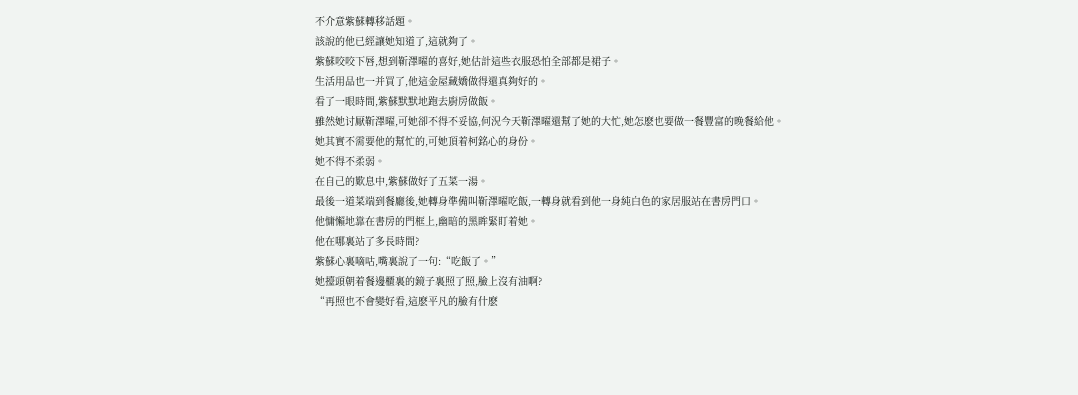不介意紫蘇轉移話題。
該說的他已經讓她知道了,這就夠了。
紫蘇咬咬下唇,想到靳澤曜的喜好,她估計這些衣服恐怕全部都是裙子。
生活用品也一并買了,他這金屋藏嬌做得還真夠好的。
看了一眼時間,紫蘇默默地跑去廚房做飯。
雖然她讨厭靳澤曜,可她卻不得不妥協,何況今天靳澤曜還幫了她的大忙,她怎麽也要做一餐豐富的晚餐給他。
她其實不需要他的幫忙的,可她頂着柯銘心的身份。
她不得不柔弱。
在自己的歎息中,紫蘇做好了五菜一湯。
最後一道菜端到餐廳後,她轉身準備叫靳澤曜吃飯,一轉身就看到他一身純白色的家居服站在書房門口。
他慵懶地靠在書房的門框上,幽暗的黑眸緊盯着她。
他在哪裏站了多長時間?
紫蘇心裏嘀咕,嘴裏說了一句:“吃飯了。”
她擡頭朝着餐邊櫃裏的鏡子裏照了照,臉上沒有油啊?
“再照也不會變好看,這麽平凡的臉有什麽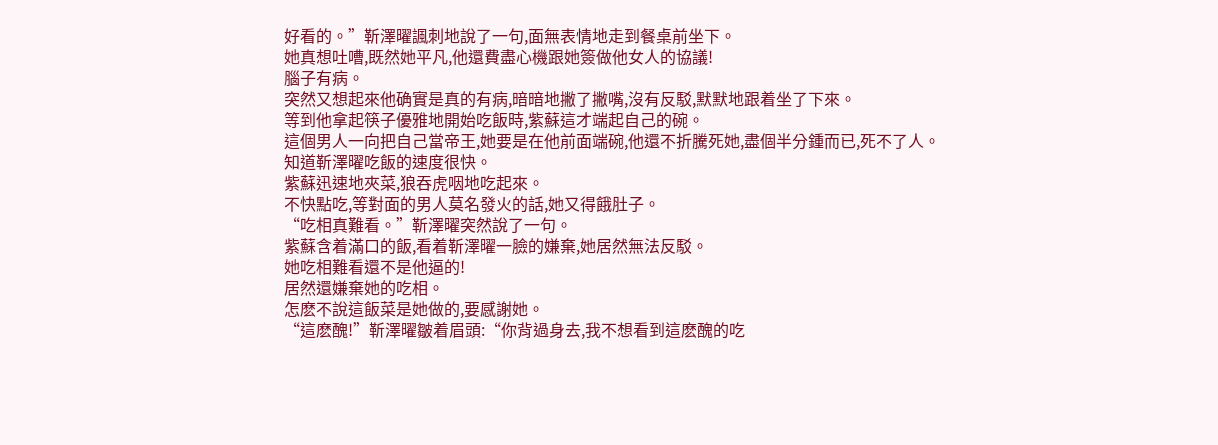好看的。”靳澤曜諷刺地說了一句,面無表情地走到餐桌前坐下。
她真想吐嘈,既然她平凡,他還費盡心機跟她簽做他女人的協議!
腦子有病。
突然又想起來他确實是真的有病,暗暗地撇了撇嘴,沒有反駁,默默地跟着坐了下來。
等到他拿起筷子優雅地開始吃飯時,紫蘇這才端起自己的碗。
這個男人一向把自己當帝王,她要是在他前面端碗,他還不折騰死她,盡個半分鍾而已,死不了人。
知道靳澤曜吃飯的速度很快。
紫蘇迅速地夾菜,狼吞虎咽地吃起來。
不快點吃,等對面的男人莫名發火的話,她又得餓肚子。
“吃相真難看。”靳澤曜突然說了一句。
紫蘇含着滿口的飯,看着靳澤曜一臉的嫌棄,她居然無法反駁。
她吃相難看還不是他逼的!
居然還嫌棄她的吃相。
怎麽不說這飯菜是她做的,要感謝她。
“這麽醜!”靳澤曜皺着眉頭:“你背過身去,我不想看到這麽醜的吃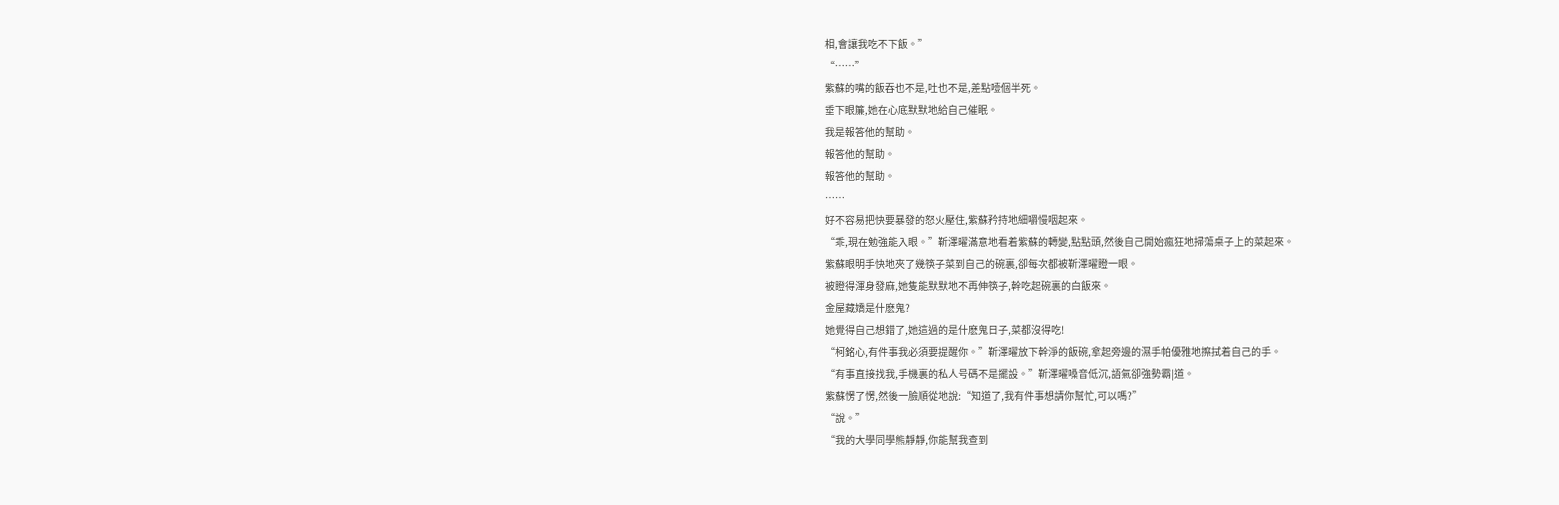相,會讓我吃不下飯。”
“……”
紫蘇的嘴的飯吞也不是,吐也不是,差點噎個半死。
垂下眼簾,她在心底默默地給自己催眠。
我是報答他的幫助。
報答他的幫助。
報答他的幫助。
……
好不容易把快要暴發的怒火壓住,紫蘇矜持地細嚼慢咽起來。
“乖,現在勉強能入眼。”靳澤曜滿意地看着紫蘇的轉變,點點頭,然後自己開始瘋狂地掃蕩桌子上的菜起來。
紫蘇眼明手快地夾了幾筷子菜到自己的碗裏,卻每次都被靳澤曜瞪一眼。
被瞪得渾身發麻,她隻能默默地不再伸筷子,幹吃起碗裏的白飯來。
金屋藏嬌是什麽鬼?
她覺得自己想錯了,她這過的是什麽鬼日子,菜都沒得吃!
“柯銘心,有件事我必須要提醒你。”靳澤曜放下幹淨的飯碗,拿起旁邊的濕手帕優雅地擦拭着自己的手。
“有事直接找我,手機裏的私人号碼不是擺設。”靳澤曜嗓音低沉,語氣卻強勢霸|道。
紫蘇愣了愣,然後一臉順從地說:“知道了,我有件事想請你幫忙,可以嗎?”
“說。”
“我的大學同學熊靜靜,你能幫我查到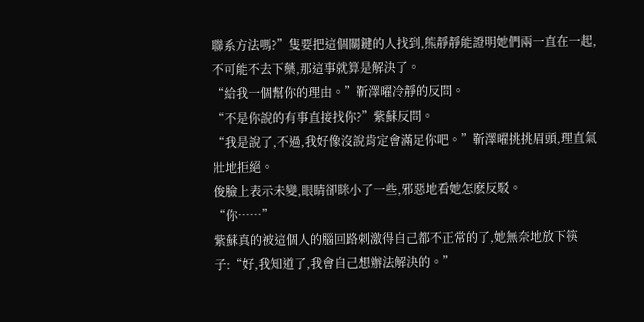聯系方法嗎?”隻要把這個關鍵的人找到,熊靜靜能證明她們兩一直在一起,不可能不去下藥,那這事就算是解決了。
“給我一個幫你的理由。”靳澤曜冷靜的反問。
“不是你說的有事直接找你?”紫蘇反問。
“我是說了,不過,我好像沒說肯定會滿足你吧。”靳澤曜挑挑眉頭,理直氣壯地拒絕。
俊臉上表示未變,眼睛卻眯小了一些,邪惡地看她怎麽反駁。
“你……”
紫蘇真的被這個人的腦回路刺激得自己都不正常的了,她無奈地放下筷子:“好,我知道了,我會自己想辦法解決的。”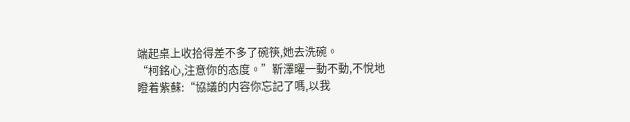端起桌上收拾得差不多了碗筷,她去洗碗。
“柯銘心,注意你的态度。”靳澤曜一動不動,不悅地瞪着紫蘇:“協議的内容你忘記了嗎,以我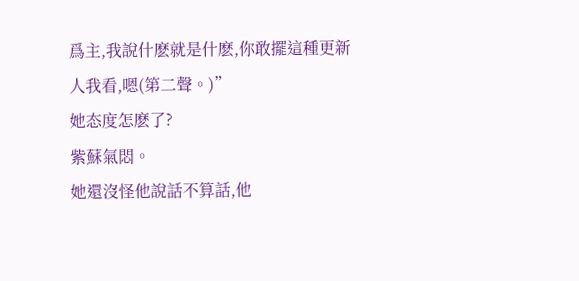爲主,我說什麽就是什麽,你敢擺這種更新人我看,嗯(第二聲。)”
她态度怎麽了?
紫蘇氣悶。
她還沒怪他說話不算話,他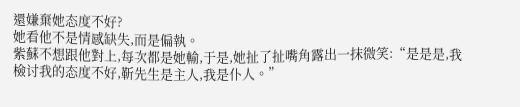還嫌棄她态度不好?
她看他不是情感缺失,而是偏執。
紫蘇不想跟他對上,每次都是她輸,于是,她扯了扯嘴角露出一抹微笑:“是是是,我檢讨我的态度不好,靳先生是主人,我是仆人。”